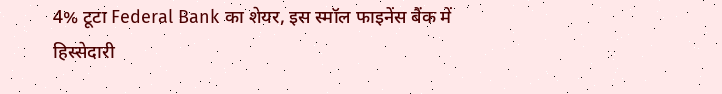4% टूटा Federal Bank का शेयर, इस स्मॉल फाइनेंस बैंक में हिस्सेदारी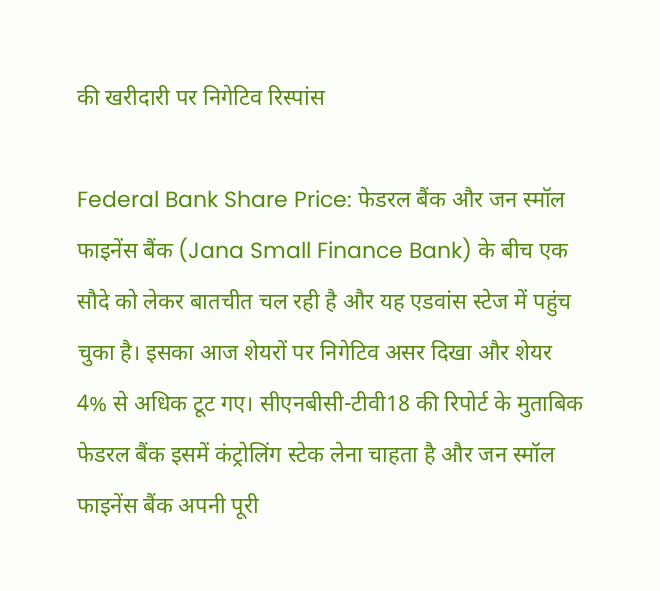की खरीदारी पर निगेटिव रिस्पांस

Federal Bank Share Price: फेडरल बैंक और जन स्मॉल फाइनेंस बैंक (Jana Small Finance Bank) के बीच एक सौदे को लेकर बातचीत चल रही है और यह एडवांस स्टेज में पहुंच चुका है। इसका आज शेयरों पर निगेटिव असर दिखा और शेयर 4% से अधिक टूट गए। सीएनबीसी-टीवी18 की रिपोर्ट के मुताबिक फेडरल बैंक इसमें कंट्रोलिंग स्टेक लेना चाहता है और जन स्मॉल फाइनेंस बैंक अपनी पूरी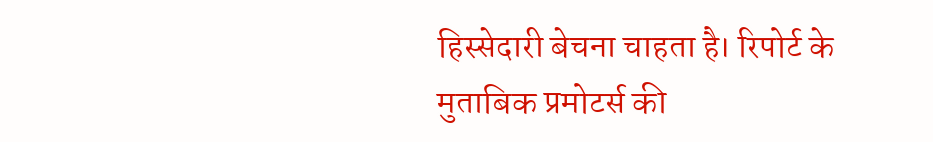हिस्सेदारी बेचना चाहता है। रिपोर्ट के मुताबिक प्रमोटर्स की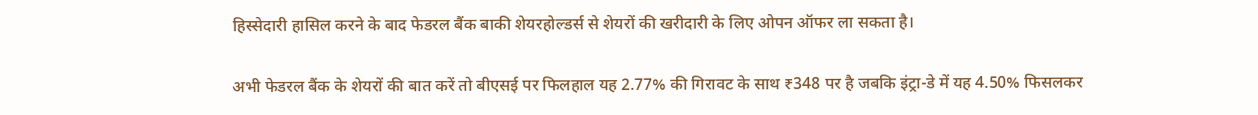हिस्सेदारी हासिल करने के बाद फेडरल बैंक बाकी शेयरहोल्डर्स से शेयरों की खरीदारी के लिए ओपन ऑफर ला सकता है।

अभी फेडरल बैंक के शेयरों की बात करें तो बीएसई पर फिलहाल यह 2.77% की गिरावट के साथ ₹348 पर है जबकि इंट्रा-डे में यह 4.50% फिसलकर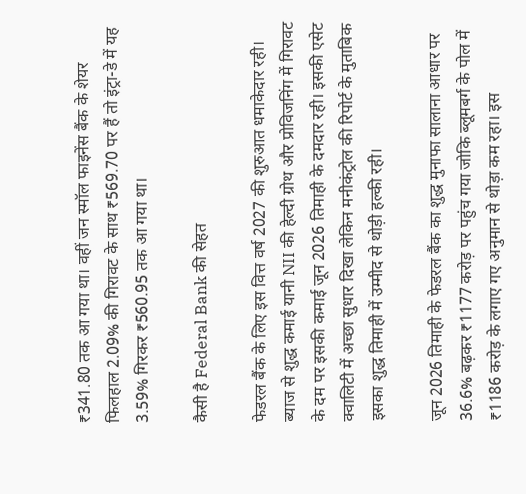₹341.80 तक आ गया था। वहीं जन स्मॉल फाइनेंस बैंक के शेयर फिलहाल 2.09% की गिरावट के साथ ₹569.70 पर हैं तो इंट्रा-डे में यह 3.59% गिरकर ₹560.95 तक आ गया था।

कैसी है Federal Bank की सेहत

फेडरल बैंक के लिए इस वित्त वर्ष 2027 की शुरुआत धमाकेदार रही। ब्याज से शुद्ध कमाई यानी NII की हेल्दी ग्रोथ और प्रोविजनिंग में गिरावट के दम पर इसकी कमाई जून 2026 तिमाही के दमदार रही। इसकी एसेट क्वालिटी में अच्छा सुधार दिखा लेकिन मनीकंट्रोल की रिपोर्ट के मुताबिक इसका शुद्ध तिमाही में उम्मीद से थोड़ी हल्की रही।

जून 2026 तिमाही के फेडरल बैंक का शुद्ध मुनाफा सालाना आधार पर 36.6% बढ़कर ₹1177 करोड़ पर पहुंच गया जोकि ब्लूमबर्ग के पोल में ₹1186 करोड़ के लगाए गए अनुमान से थोड़ा कम रहा। इस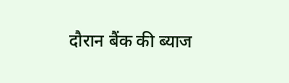दौरान बैंक की ब्याज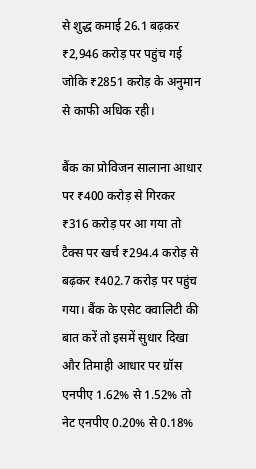से शुद्ध कमाई 26.1 बढ़कर ₹2,946 करोड़ पर पहुंच गई जोकि ₹2851 करोड़ के अनुमान से काफी अधिक रही।

बैंक का प्रोविजन सालाना आधार पर ₹400 करोड़ से गिरकर ₹316 करोड़ पर आ गया तो टैक्स पर खर्च ₹294.4 करोड़ से बढ़कर ₹402.7 करोड़ पर पहुंच गया। बैंक के एसेट क्वालिटी की बात करें तो इसमें सुधार दिखा और तिमाही आधार पर ग्रॉस एनपीए 1.62% से 1.52% तो नेट एनपीए 0.20% से 0.18%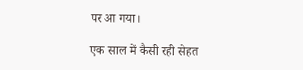पर आ गया।

एक साल में कैसी रही सेहत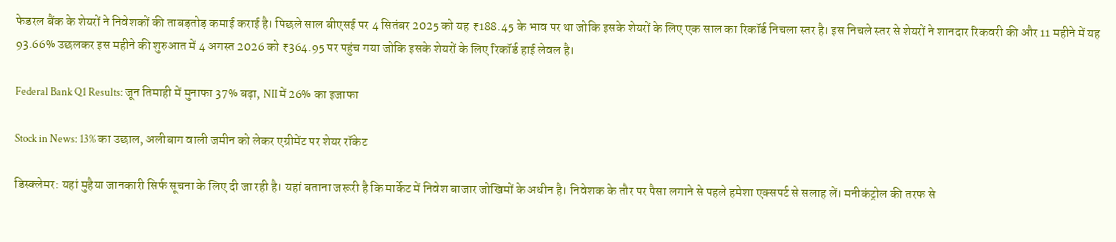फेडरल बैंक के शेयरों ने निवेशकों की ताबड़तोड़ कमाई कराई है। पिछले साल बीएसई पर 4 सितंबर 2025 को यह ₹188.45 के भाव पर था जोकि इसके शेयरों के लिए एक साल का रिकॉर्ड निचला स्तर है। इस निचले स्तर से शेयरों ने शानदार रिकवरी की और 11 महीने में यह 93.66% उछलकर इस महीने की शुरुआत में 4 अगस्त 2026 को ₹364.95 पर पहुंच गया जोकि इसके शेयरों के लिए रिकॉर्ड हाई लेवल है।

Federal Bank Q1 Results: जून तिमाही में मुनाफा 37% बढ़ा, NII में 26% का इजाफा

Stock in News: 13% का उछाल, अलीबाग वाली जमीन को लेकर एग्रीमेंट पर शेयर रॉकेट

डिस्क्लेमर: यहां मुहैया जानकारी सिर्फ सूचना के लिए दी जा रही है। यहां बताना जरूरी है कि मार्केट में निवेश बाजार जोखिमों के अधीन है। निवेशक के तौर पर पैसा लगाने से पहले हमेशा एक्सपर्ट से सलाह लें। मनीकंट्रोल की तरफ से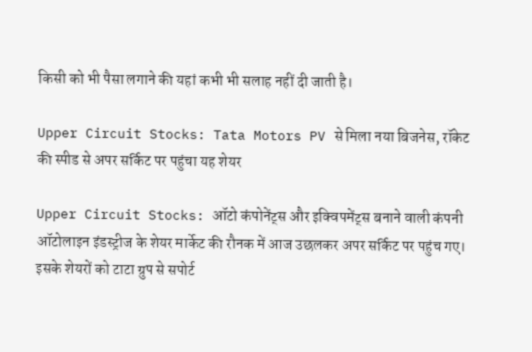किसी को भी पैसा लगाने की यहां कभी भी सलाह नहीं दी जाती है।

Upper Circuit Stocks: Tata Motors PV से मिला नया बिजनेस, रॉकेट की स्पीड से अपर सर्किट पर पहुंचा यह शेयर

Upper Circuit Stocks: ऑटो कंपोनेंट्स और इक्विपमेंट्स बनाने वाली कंपनी ऑटोलाइन इंडस्ट्रीज के शेयर मार्केट की रौनक में आज उछलकर अपर सर्किट पर पहुंच गए। इसके शेयरों को टाटा ग्रुप से सपोर्ट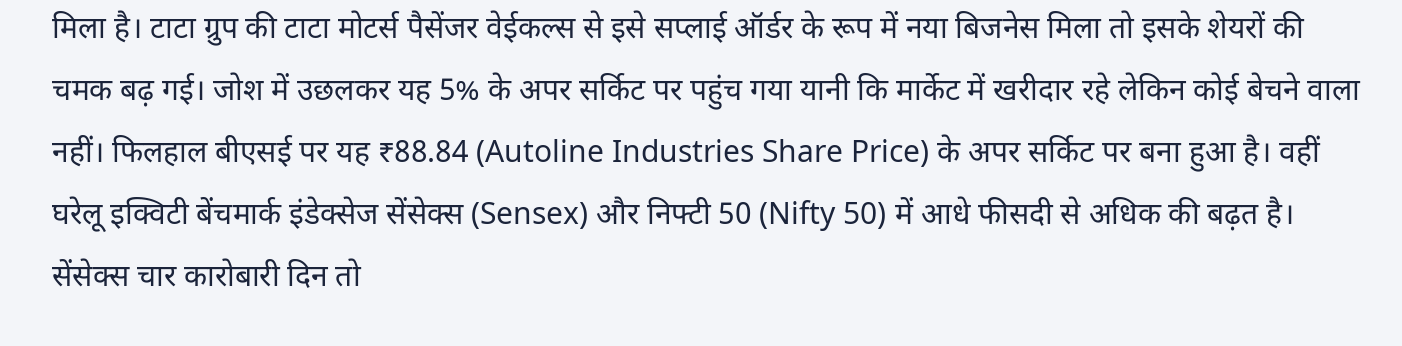मिला है। टाटा ग्रुप की टाटा मोटर्स पैसेंजर वेईकल्स से इसे सप्लाई ऑर्डर के रूप में नया बिजनेस मिला तो इसके शेयरों की चमक बढ़ गई। जोश में उछलकर यह 5% के अपर सर्किट पर पहुंच गया यानी कि मार्केट में खरीदार रहे लेकिन कोई बेचने वाला नहीं। फिलहाल बीएसई पर यह ₹88.84 (Autoline Industries Share Price) के अपर सर्किट पर बना हुआ है। वहीं घरेलू इक्विटी बेंचमार्क इंडेक्सेज सेंसेक्स (Sensex) और निफ्टी 50 (Nifty 50) में आधे फीसदी से अधिक की बढ़त है। सेंसेक्स चार कारोबारी दिन तो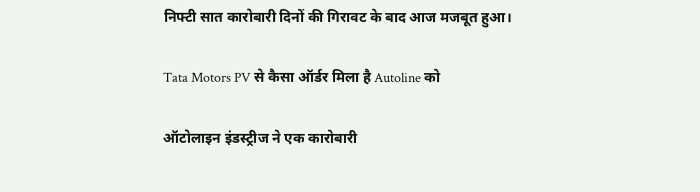निफ्टी सात कारोबारी दिनों की गिरावट के बाद आज मजबूत हुआ।

Tata Motors PV से कैसा ऑर्डर मिला है Autoline को

ऑटोलाइन इंडस्ट्रीज ने एक कारोबारी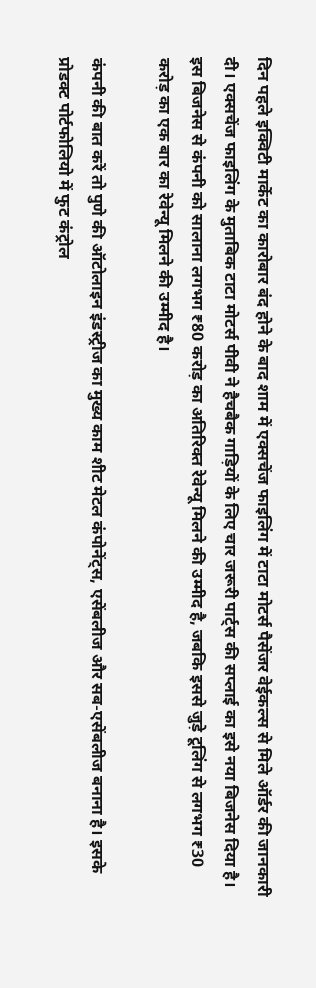दिन पहले इक्विटी मार्केट का कारोबार बंद होने के बाद शाम में एक्सचेंज फाइलिंग में टाटा मोटर्स पैसेंजर वेईकल्स से मिले ऑर्डर की जानकारी दी। एक्सचेंज फाइलिंग के मुताबिक टाटा मोटर्स पीवी ने हैचबैक गाड़ियों के लिए चार जरूरी पार्ट्स की सप्लाई का इसे नया बिजनेस दिया है। इस बिजनेस से कंपनी को सालाना लगभग ₹80 करोड़ का अतिरिक्त रेवेन्यू मिलने की उम्मीद है, जबकि इससे जुड़े टूलिंग से लगभग ₹30 करोड़ का एक बार का रेवेन्यू मिलने की उम्मीद है।

कंपनी की बात करें तो पुणे की ऑटोलाइन इंडस्ट्रीज का मुख्य काम शीट मेटल कंपोनेंट्स, एसेंबलीज और सब-एसेंबलीज बनाना है। इसके प्रोडक्ट पोर्टफोलियो में फुट कंट्रोल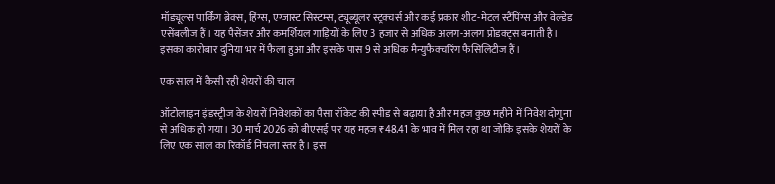मॉड्यूल्स पार्किंग ब्रेक्स, हिंग्स, एग्जास्ट सिस्टम्स, ट्यूब्यूलर स्ट्रक्चर्स और कई प्रकार शीट-मेटल स्टैंपिंग्स और वेल्डेड एसेंबलीज हैं। यह पैसेंजर और कमर्शियल गाड़ियों के लिए 3 हजार से अधिक अलग-अलग प्रोडक्ट्स बनाती है। इसका कारोबार दुनिया भर में फैला हुआ और इसके पास 9 से अधिक मैन्युफैक्चरिंग फैसिलिटीज हैं।

एक साल में कैसी रही शेयरों की चाल

ऑटोलाइन इंडस्ट्रीज के शेयरों निवेशकों का पैसा रॉकेट की स्पीड से बढ़ाया है और महज कुछ महीने में निवेश दोगुना से अधिक हो गया। 30 मार्च 2026 को बीएसई पर यह महज ₹48.41 के भाव में मिल रहा था जोकि इसके शेयरों के लिए एक साल का रिकॉर्ड निचला स्तर है। इस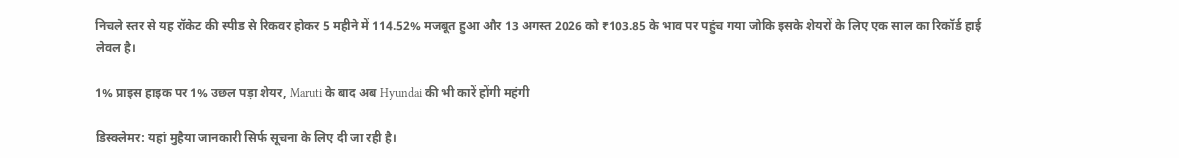निचले स्तर से यह रॉकेट की स्पीड से रिकवर होकर 5 महीने में 114.52% मजबूत हुआ और 13 अगस्त 2026 को ₹103.85 के भाव पर पहुंच गया जोकि इसके शेयरों के लिए एक साल का रिकॉर्ड हाई लेवल है।

1% प्राइस हाइक पर 1% उछल पड़ा शेयर, Maruti के बाद अब Hyundai की भी कारें होंगी महंगी

डिस्क्लेमर: यहां मुहैया जानकारी सिर्फ सूचना के लिए दी जा रही है।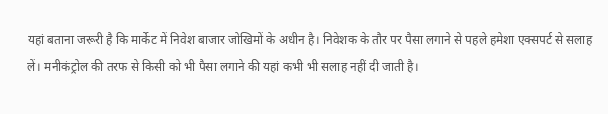यहां बताना जरूरी है कि मार्केट में निवेश बाजार जोखिमों के अधीन है। निवेशक के तौर पर पैसा लगाने से पहले हमेशा एक्सपर्ट से सलाह लें। मनीकंट्रोल की तरफ से किसी को भी पैसा लगाने की यहां कभी भी सलाह नहीं दी जाती है।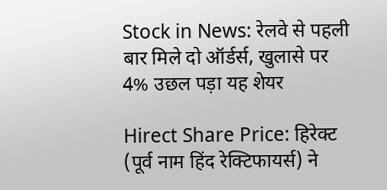Stock in News: रेलवे से पहली बार मिले दो ऑर्डर्स, खुलासे पर 4% उछल पड़ा यह शेयर

Hirect Share Price: हिरेक्ट (पूर्व नाम हिंद रेक्टिफायर्स) ने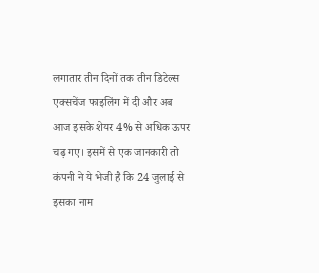लगातार तीन दिनों तक तीन डिटेल्स एक्सचेंज फाइलिंग में दी और अब आज इसके शेयर 4% से अधिक ऊपर चढ़ गए। इसमें से एक जानकारी तो कंपनी ने ये भेजी है कि 24 जुलाई से इसका नाम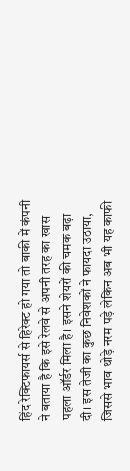हिंद रेक्टिफायर्स से हिरेक्ट हो गया तो बाकी में कंपनी ने बताया है कि इसे रेलवे से अपनी तरह का खास पहला ऑर्डर मिला है। इसने शेयरों की चमक बढ़ा दी। इस तेजी का कुछ निवेशकों ने फायदा उठाया, जिससे भाव थोड़े नरम पड़े लेकिन अब भी यह काफी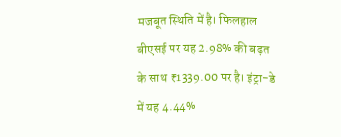मजबूत स्थिति में है। फिलहाल बीएसई पर यह 2.98% की बढ़त के साथ ₹1339.00 पर है। इंट्रा-डे में यह 4.44%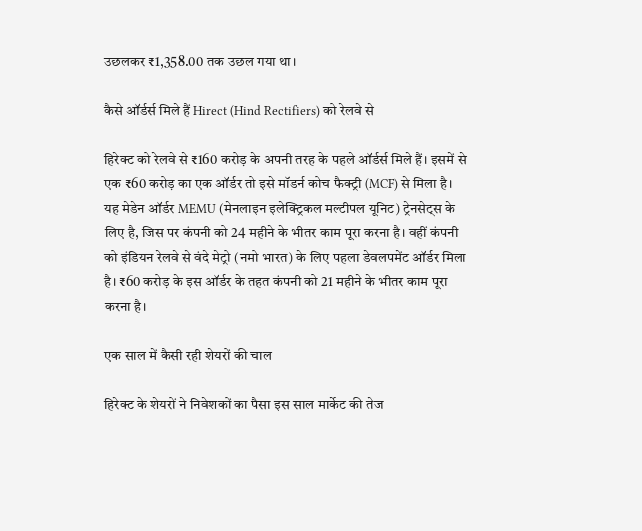उछलकर ₹1,358.00 तक उछल गया था।

कैसे ऑर्डर्स मिले हैं Hirect (Hind Rectifiers) को रेलवे से

हिरेक्ट को रेलवे से ₹160 करोड़ के अपनी तरह के पहले ऑर्डर्स मिले हैं। इसमें से एक ₹60 करोड़ का एक ऑर्डर तो इसे मॉडर्न कोच फैक्ट्री (MCF) से मिला है। यह मेडेन ऑर्डर MEMU (मेनलाइन इलेक्ट्रिकल मल्टीपल यूनिट) ट्रेनसेट्स के लिए है, जिस पर कंपनी को 24 महीने के भीतर काम पूरा करना है। वहीं कंपनी को इंडियन रेलवे से वंदे मेट्रो (नमो भारत) के लिए पहला डेवलपमेंट ऑर्डर मिला है। ₹60 करोड़ के इस ऑर्डर के तहत कंपनी को 21 महीने के भीतर काम पूरा करना है।

एक साल में कैसी रही शेयरों की चाल

हिरेक्ट के शेयरों ने निवेशकों का पैसा इस साल मार्केट की तेज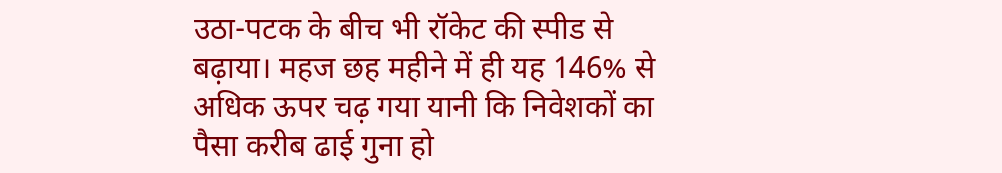उठा-पटक के बीच भी रॉकेट की स्पीड से बढ़ाया। महज छह महीने में ही यह 146% से अधिक ऊपर चढ़ गया यानी कि निवेशकों का पैसा करीब ढाई गुना हो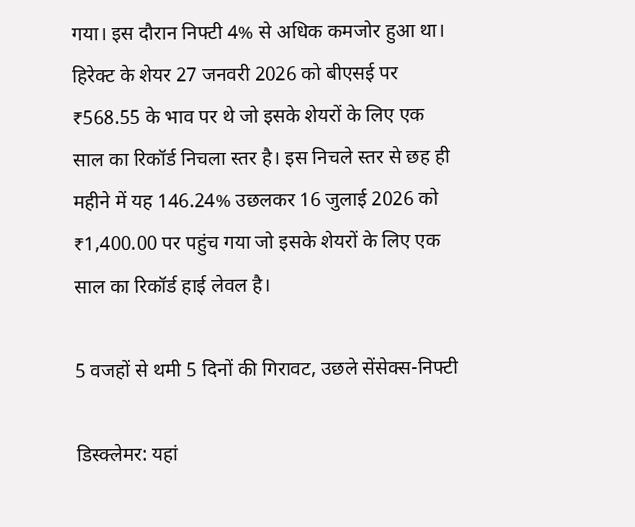गया। इस दौरान निफ्टी 4% से अधिक कमजोर हुआ था। हिरेक्ट के शेयर 27 जनवरी 2026 को बीएसई पर ₹568.55 के भाव पर थे जो इसके शेयरों के लिए एक साल का रिकॉर्ड निचला स्तर है। इस निचले स्तर से छह ही महीने में यह 146.24% उछलकर 16 जुलाई 2026 को ₹1,400.00 पर पहुंच गया जो इसके शेयरों के लिए एक साल का रिकॉर्ड हाई लेवल है।

5 वजहों से थमी 5 दिनों की गिरावट, उछले सेंसेक्स-निफ्टी

डिस्क्लेमर: यहां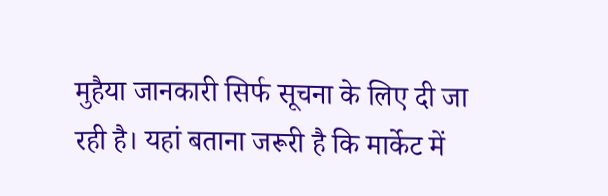मुहैया जानकारी सिर्फ सूचना के लिए दी जा रही है। यहां बताना जरूरी है कि मार्केट में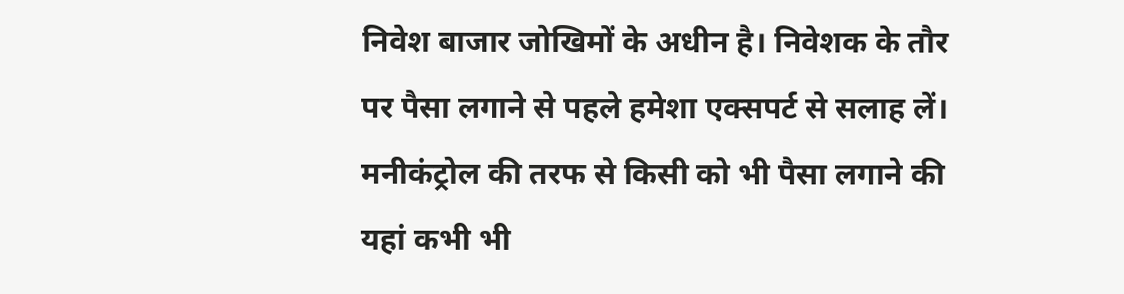निवेश बाजार जोखिमों के अधीन है। निवेशक के तौर पर पैसा लगाने से पहले हमेशा एक्सपर्ट से सलाह लें। मनीकंट्रोल की तरफ से किसी को भी पैसा लगाने की यहां कभी भी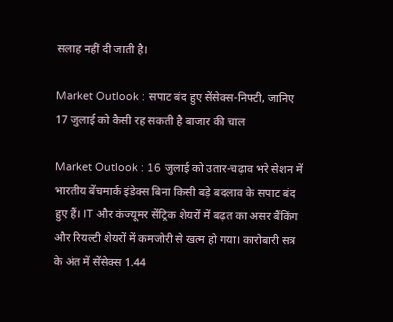सलाह नहीं दी जाती है।

Market Outlook : सपाट बंद हुए सेंसेक्स-निफ्टी, जानिए 17 जुलाई को कैसी रह सकती है बाजार की चाल

Market Outlook : 16 जुलाई को उतार-चढ़ाव भरे सेशन में भारतीय बेंचमार्क इंडेक्स बिना किसी बड़े बदलाव के सपाट बंद हुए हैं। IT और कंज्यूमर सेंट्रिक शेयरों में बढ़त का असर बैंकिंग और रियल्टी शेयरों में कमजोरी से खत्म हो गया। कारोबारी सत्र के अंत में सेंसेक्स 1.44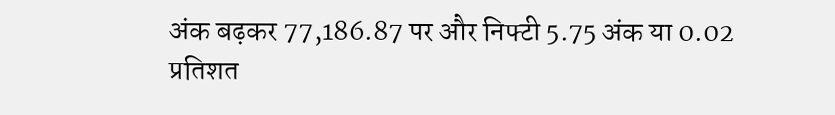अंक बढ़कर 77,186.87 पर और निफ्टी 5.75 अंक या 0.02 प्रतिशत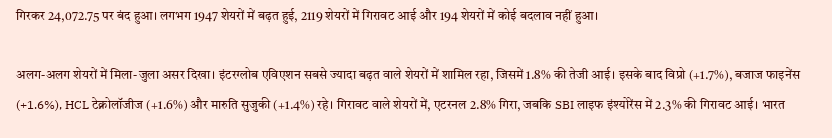गिरकर 24,072.75 पर बंद हुआ। लगभग 1947 शेयरों में बढ़त हुई, 2119 शेयरों में गिरावट आई और 194 शेयरों में कोई बदलाव नहीं हुआ।

अलग-अलग शेयरों में मिला-जुला असर दिखा। इंटरग्लोब एविएशन सबसे ज्यादा बढ़त वाले शेयरों में शामिल रहा, जिसमें 1.8% की तेजी आई। इसके बाद विप्रो (+1.7%), बजाज फाइनेंस (+1.6%), HCL टेक्नोलॉजीज (+1.6%) और मारुति सुजुकी (+1.4%) रहे। गिरावट वाले शेयरों में, एटरनल 2.8% गिरा, जबकि SBI लाइफ इंश्योरेंस में 2.3% की गिरावट आई। भारत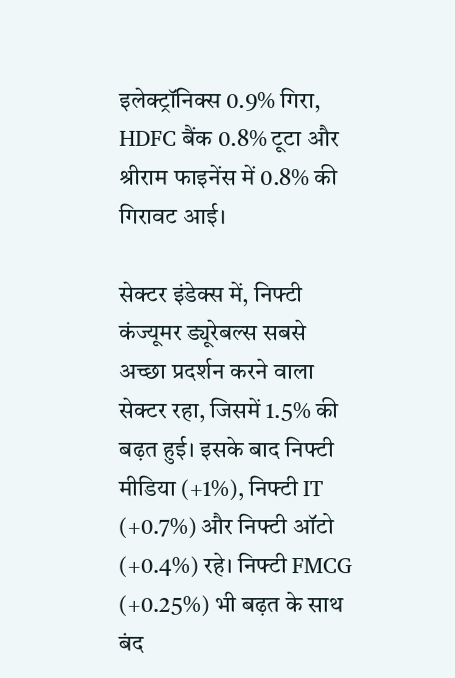इलेक्ट्रॉनिक्स 0.9% गिरा, HDFC बैंक 0.8% टूटा और श्रीराम फाइनेंस में 0.8% की गिरावट आई।

सेक्टर इंडेक्स में, निफ्टी कंज्यूमर ड्यूरेबल्स सबसे अच्छा प्रदर्शन करने वाला सेक्टर रहा, जिसमें 1.5% की बढ़त हुई। इसके बाद निफ्टी मीडिया (+1%), निफ्टी IT (+0.7%) और निफ्टी ऑटो (+0.4%) रहे। निफ्टी FMCG (+0.25%) भी बढ़त के साथ बंद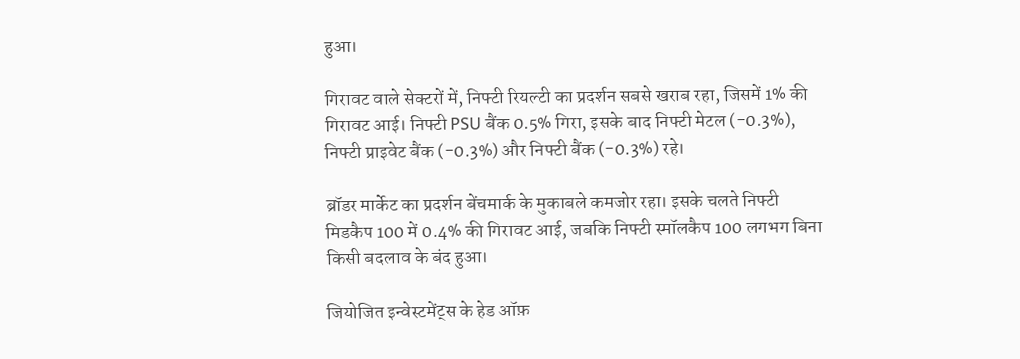हुआ।

गिरावट वाले सेक्टरों में, निफ्टी रियल्टी का प्रदर्शन सबसे खराब रहा, जिसमें 1% की गिरावट आई। निफ्टी PSU बैंक 0.5% गिरा, इसके बाद निफ्टी मेटल (-0.3%), निफ्टी प्राइवेट बैंक (-0.3%) और निफ्टी बैंक (-0.3%) रहे।

ब्रॉडर मार्केट का प्रदर्शन बेंचमार्क के मुकाबले कमजोर रहा। इसके चलते निफ्टी मिडकैप 100 में 0.4% की गिरावट आई, जबकि निफ्टी स्मॉलकैप 100 लगभग बिना किसी बदलाव के बंद हुआ।

जियोजित इन्वेस्टमेंट्स के हेड ऑफ़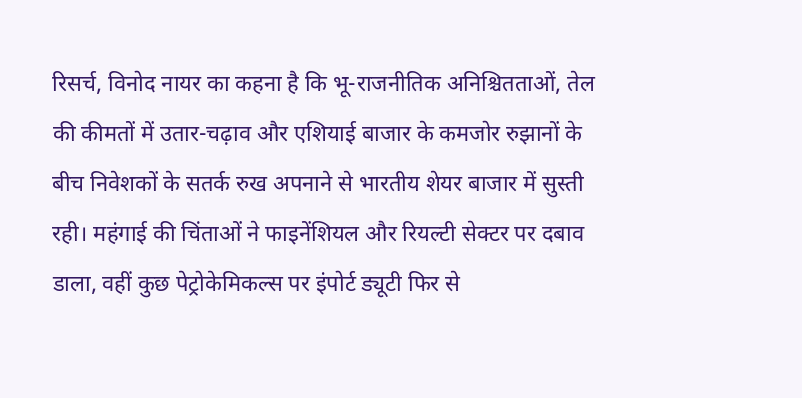रिसर्च, विनोद नायर का कहना है कि भू-राजनीतिक अनिश्चितताओं, तेल की कीमतों में उतार-चढ़ाव और एशियाई बाजार के कमजोर रुझानों के बीच निवेशकों के सतर्क रुख अपनाने से भारतीय शेयर बाजार में सुस्ती रही। महंगाई की चिंताओं ने फाइनेंशियल और रियल्टी सेक्टर पर दबाव डाला, वहीं कुछ पेट्रोकेमिकल्स पर इंपोर्ट ड्यूटी फिर से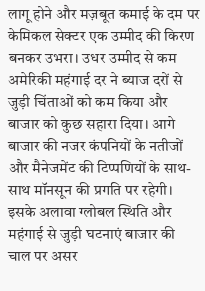लागू होने और मज़बूत कमाई के दम पर केमिकल सेक्टर एक उम्मीद की किरण बनकर उभरा। उधर उम्मीद से कम अमेरिकी महंगाई दर ने ब्याज दरों से जुड़ी चिंताओं को कम किया और बाजार को कुछ सहारा दिया। आगे बाजार की नजर कंपनियों के नतीजों और मैनेजमेंट की टिप्पणियों के साथ-साथ मॉनसून की प्रगति पर रहेगी। इसके अलावा ग्लोबल स्थिति और महंगाई से जुड़ी घटनाएं बाजार की चाल पर असर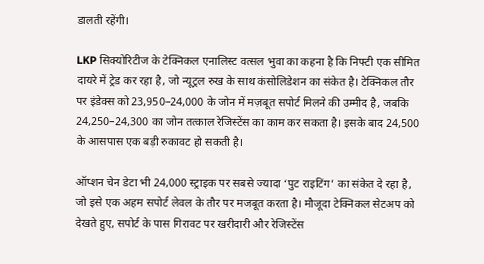डालती रहेंगी।

LKP सिक्योरिटीज के टेक्निकल एनालिस्ट वत्सल भुवा का कहना है कि निफ्टी एक सीमित दायरे में ट्रेड कर रहा है, जो न्यूट्रल रुख के साथ कंसोलिडेशन का संकेत है। टेक्निकल तौर पर इंडेक्स को 23,950–24,000 के जोन में मज़बूत सपोर्ट मिलने की उम्मीद है, जबकि 24,250–24,300 का जोन तत्काल रेजिस्टेंस का काम कर सकता है। इसके बाद 24,500 के आसपास एक बड़ी रुकावट हो सकती है।

ऑप्शन चेन डेटा भी 24,000 स्ट्राइक पर सबसे ज्यादा ‘पुट राइटिंग’ का संकेत दे रहा है, जो इसे एक अहम सपोर्ट लेवल के तौर पर मजबूत करता है। मौजूदा टेक्निकल सेटअप को देखते हुए, सपोर्ट के पास गिरावट पर खरीदारी और रेजिस्टेंस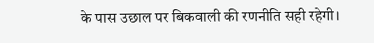के पास उछाल पर बिकवाली की रणनीति सही रहेगी।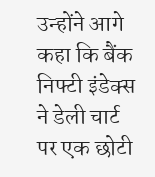उन्होंने आगे कहा कि बैंक निफ्टी इंडेक्स ने डेली चार्ट पर एक छोटी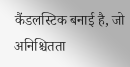कैंडलस्टिक बनाई है, जो अनिश्चितता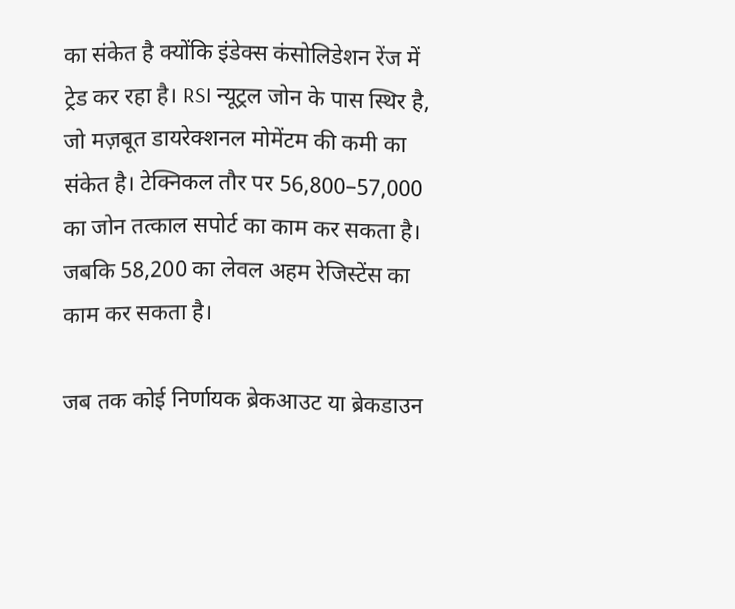का संकेत है क्योंकि इंडेक्स कंसोलिडेशन रेंज में ट्रेड कर रहा है। RSI न्यूट्रल जोन के पास स्थिर है, जो मज़बूत डायरेक्शनल मोमेंटम की कमी का संकेत है। टेक्निकल तौर पर 56,800–57,000 का जोन तत्काल सपोर्ट का काम कर सकता है। जबकि 58,200 का लेवल अहम रेजिस्टेंस का काम कर सकता है।

जब तक कोई निर्णायक ब्रेकआउट या ब्रेकडाउन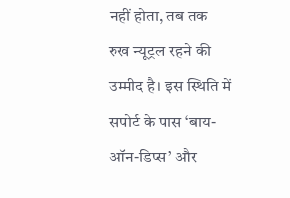नहीं होता, तब तक रुख न्यूट्रल रहने की उम्मीद है। इस स्थिति में सपोर्ट के पास ‘बाय-ऑन-डिप्स’ और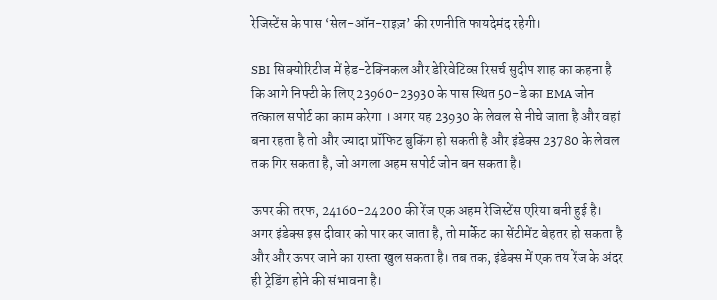रेजिस्टेंस के पास ‘सेल-ऑन-राइज़’ की रणनीति फायदेमंद रहेगी।

SBI सिक्योरिटीज में हेड-टेक्निकल और डेरिवेटिव्स रिसर्च सुदीप शाह का कहना है कि आगे निफ्टी के लिए 23960-23930 के पास स्थित 50-डे का EMA जोन तत्काल सपोर्ट का काम करेगा । अगर यह 23930 के लेवल से नीचे जाता है और वहां बना रहता है तो और ज्यादा प्रॉफिट बुकिंग हो सकती है और इंडेक्स 23780 के लेवल तक गिर सकता है, जो अगला अहम सपोर्ट जोन बन सकता है।

ऊपर की तरफ, 24160-24200 की रेंज एक अहम रेजिस्टेंस एरिया बनी हुई है। अगर इंडेक्स इस दीवार को पार कर जाता है, तो मार्केट का सेंटीमेंट बेहतर हो सकता है और और ऊपर जाने का रास्ता खुल सकता है। तब तक, इंडेक्स में एक तय रेंज के अंदर ही ट्रेडिंग होने की संभावना है।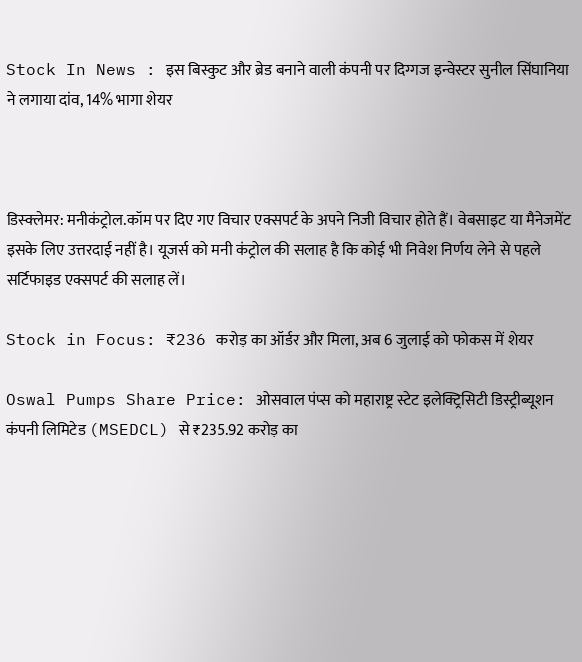Stock In News : इस बिस्कुट और ब्रेड बनाने वाली कंपनी पर दिग्गज इन्वेस्टर सुनील सिंघानिया ने लगाया दांव, 14% भागा शेयर



डिस्क्लेमर: मनीकंट्रोल.कॉम पर दिए गए विचार एक्सपर्ट के अपने निजी विचार होते हैं। वेबसाइट या मैनेजमेंट इसके लिए उत्तरदाई नहीं है। यूजर्स को मनी कंट्रोल की सलाह है कि कोई भी निवेश निर्णय लेने से पहले सर्टिफाइड एक्सपर्ट की सलाह लें।

Stock in Focus: ₹236 करोड़ का ऑर्डर और मिला, अब 6 जुलाई को फोकस में शेयर

Oswal Pumps Share Price: ओसवाल पंप्स को महाराष्ट्र स्टेट इलेक्ट्रिसिटी डिस्ट्रीब्यूशन कंपनी लिमिटेड (MSEDCL) से ₹235.92 करोड़ का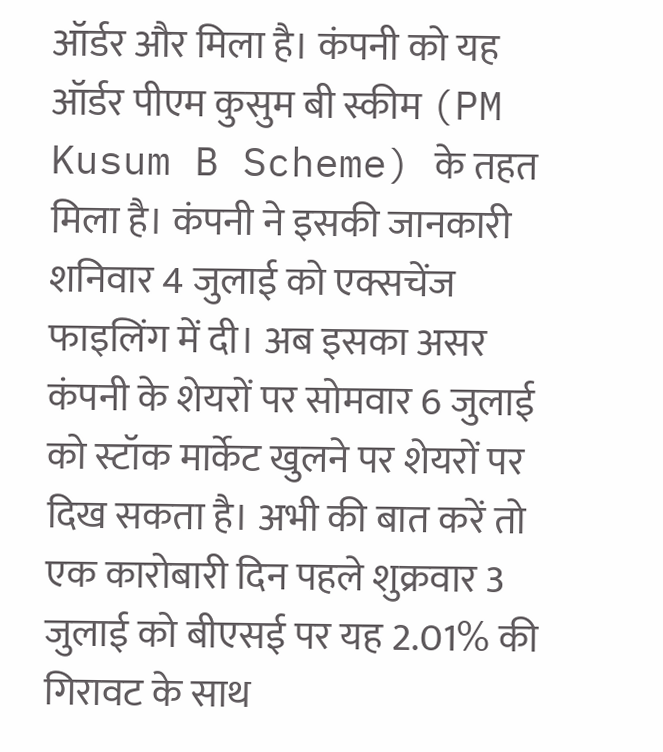ऑर्डर और मिला है। कंपनी को यह ऑर्डर पीएम कुसुम बी स्कीम (PM Kusum B Scheme) के तहत मिला है। कंपनी ने इसकी जानकारी शनिवार 4 जुलाई को एक्सचेंज फाइलिंग में दी। अब इसका असर कंपनी के शेयरों पर सोमवार 6 जुलाई को स्टॉक मार्केट खुलने पर शेयरों पर दिख सकता है। अभी की बात करें तो एक कारोबारी दिन पहले शुक्रवार 3 जुलाई को बीएसई पर यह 2.01% की गिरावट के साथ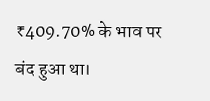₹409.70% के भाव पर बंद हुआ था।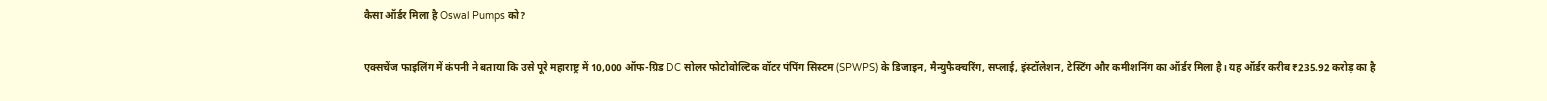कैसा ऑर्डर मिला है Oswal Pumps को?

एक्सचेंज फाइलिंग में कंपनी ने बताया कि उसे पूरे महाराष्ट्र में 10,000 ऑफ-ग्रिड DC सोलर फोटोवोल्टिक वॉटर पंपिंग सिस्टम (SPWPS) के डिजाइन, मैन्युफैक्चरिंग, सप्लाई, इंस्टॉलेशन, टेस्टिंग और कमीशनिंग का ऑर्डर मिला है। यह ऑर्डर करीब ₹235.92 करोड़ का है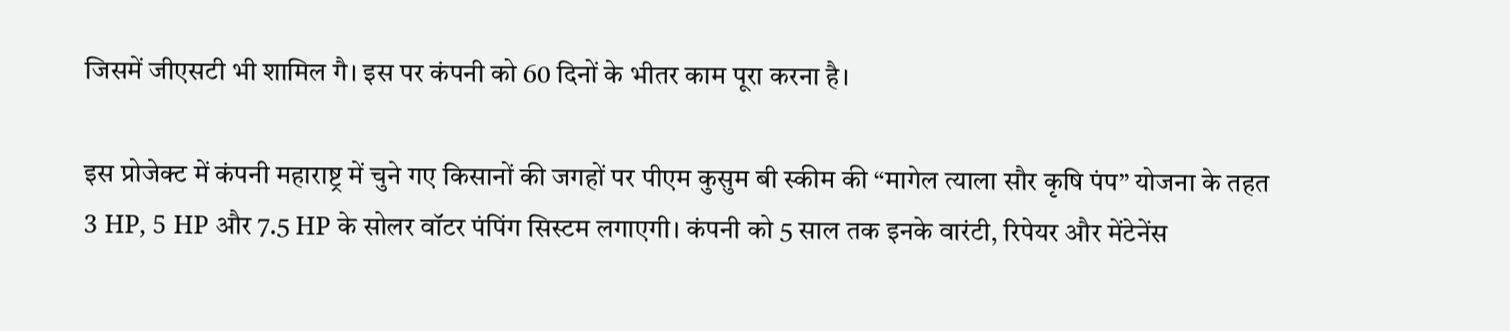जिसमें जीएसटी भी शामिल गै। इस पर कंपनी को 60 दिनों के भीतर काम पूरा करना है।

इस प्रोजेक्ट में कंपनी महाराष्ट्र में चुने गए किसानों की जगहों पर पीएम कुसुम बी स्कीम की “मागेल त्याला सौर कृषि पंप” योजना के तहत 3 HP, 5 HP और 7.5 HP के सोलर वॉटर पंपिंग सिस्टम लगाएगी। कंपनी को 5 साल तक इनके वारंटी, रिपेयर और मेंटेनेंस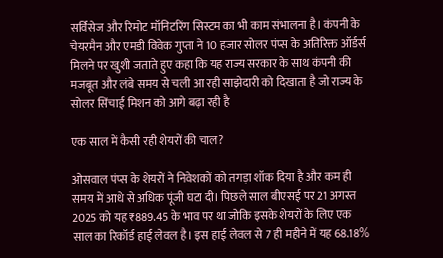सर्विसेज और रिमोट मॉनिटरिंग सिस्टम का भी काम संभालना है। कंपनी के चेयरमैन और एमडी विवेक गुप्ता ने 10 हजार सोलर पंप्स के अतिरिक्त ऑर्डर्स मिलने पर खुशी जताते हुए कहा कि यह राज्य सरकार के साथ कंपनी की मजबूत और लंबे समय से चली आ रही साझेदारी को दिखाता है जो राज्य के सोलर सिंचाई मिशन को आगे बढ़ा रही है

एक साल में कैसी रही शेयरों की चाल?

ओसवाल पंप्स के शेयरों ने निवेशकों को तगड़ा शॉक दिया है और कम ही समय में आधे से अधिक पूंजी घटा दी। पिछले साल बीएसई पर 21 अगस्त 2025 को यह ₹889.45 के भाव पर था जोकि इसके शेयरों के लिए एक साल का रिकॉर्ड हाई लेवल है। इस हाई लेवल से 7 ही महीने में यह 68.18%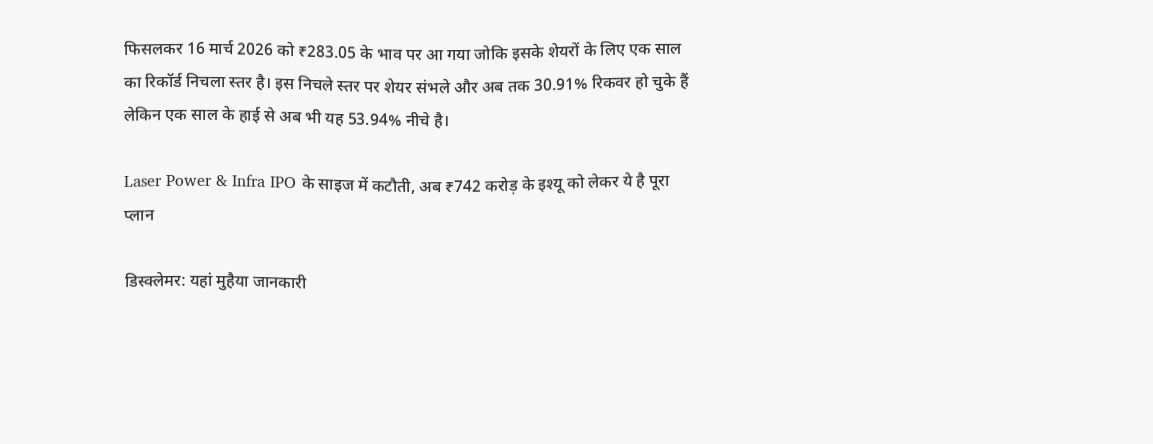फिसलकर 16 मार्च 2026 को ₹283.05 के भाव पर आ गया जोकि इसके शेयरों के लिए एक साल का रिकॉर्ड निचला स्तर है। इस निचले स्तर पर शेयर संभले और अब तक 30.91% रिकवर हो चुके हैं लेकिन एक साल के हाई से अब भी यह 53.94% नीचे है।

Laser Power & Infra IPO के साइज में कटौती, अब ₹742 करोड़ के इश्यू को लेकर ये है पूरा प्लान

डिस्क्लेमर: यहां मुहैया जानकारी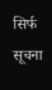सिर्फ सूचना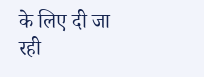के लिए दी जा रही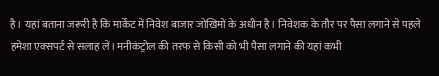है। यहां बताना जरूरी है कि मार्केट में निवेश बाजार जोखिमों के अधीन है। निवेशक के तौर पर पैसा लगाने से पहले हमेशा एक्सपर्ट से सलाह लें। मनीकंट्रोल की तरफ से किसी को भी पैसा लगाने की यहां कभी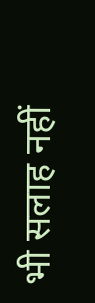भी सलाह नहीं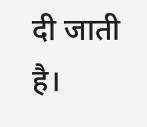दी जाती है।